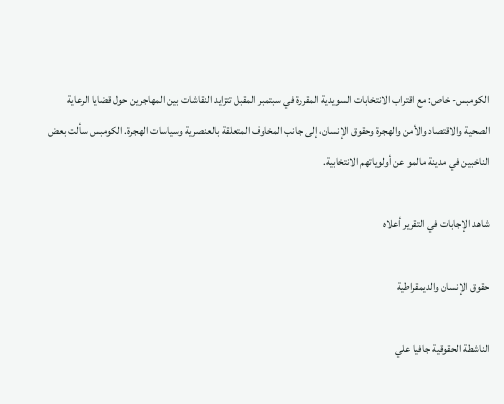الكومبس- خاص: مع اقتراب الانتخابات السويدية المقررة في سبتمبر المقبل تتزايد النقاشات بين المهاجرين حول قضايا الرعاية الصحية والاقتصاد والأمن والهجرة وحقوق الإنسان، إلى جانب المخاوف المتعلقة بالعنصرية وسياسات الهجرة. الكومبس سألت بعض الناخبين في مدينة مالمو عن أولوياتهم الانتخابية.

شاهد الإجابات في التقرير أعلاه

حقوق الإنسان والديمقراطية

الناشطة الحقوقية جافيا علي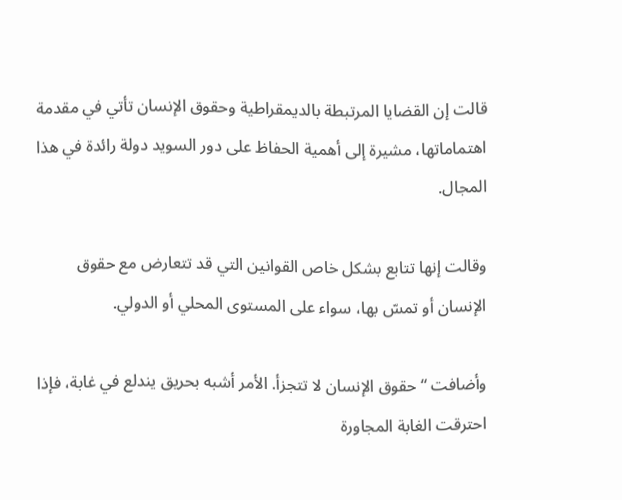قالت إن القضايا المرتبطة بالديمقراطية وحقوق الإنسان تأتي في مقدمة اهتماماتها، مشيرة إلى أهمية الحفاظ على دور السويد دولة رائدة في هذا المجال.

وقالت إنها تتابع بشكل خاص القوانين التي قد تتعارض مع حقوق الإنسان أو تمسّ بها، سواء على المستوى المحلي أو الدولي.

وأضافت “حقوق الإنسان لا تتجزأ. الأمر أشبه بحريق يندلع في غابة، فإذا احترقت الغابة المجاورة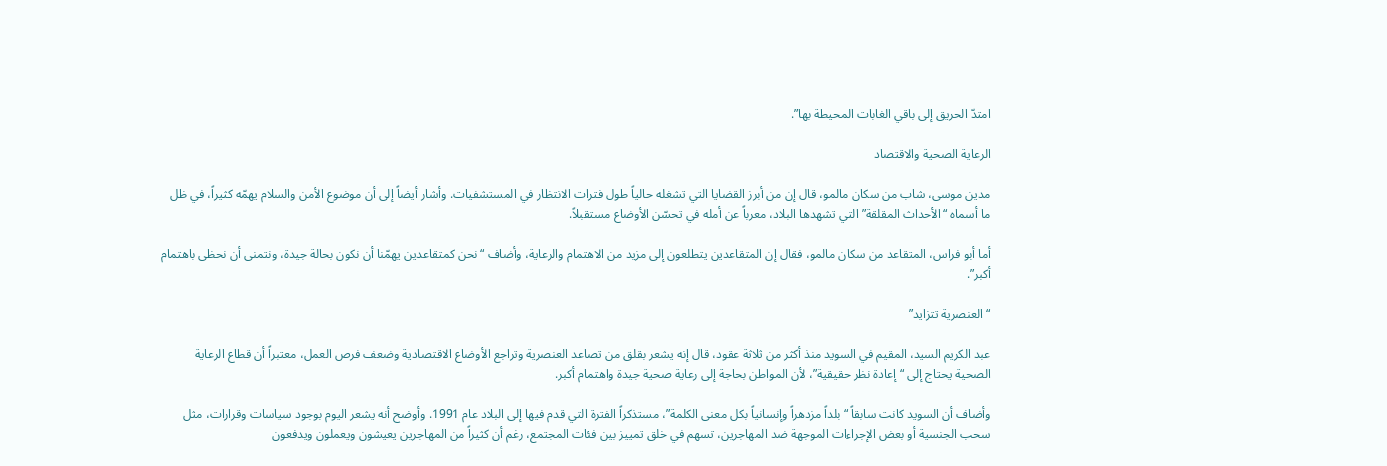امتدّ الحريق إلى باقي الغابات المحيطة بها”.

الرعاية الصحية والاقتصاد

مدين موسى، شاب من سكان مالمو، قال إن من أبرز القضايا التي تشغله حالياً طول فترات الانتظار في المستشفيات. وأشار أيضاً إلى أن موضوع الأمن والسلام يهمّه كثيراً، في ظل ما أسماه “الأحداث المقلقة” التي تشهدها البلاد، معرباً عن أمله في تحسّن الأوضاع مستقبلاً.

أما أبو فراس، المتقاعد من سكان مالمو، فقال إن المتقاعدين يتطلعون إلى مزيد من الاهتمام والرعاية، وأضاف “نحن كمتقاعدين يهمّنا أن نكون بحالة جيدة، ونتمنى أن نحظى باهتمام أكبر”.

“العنصرية تتزايد”

عبد الكريم السيد، المقيم في السويد منذ أكثر من ثلاثة عقود، قال إنه يشعر بقلق من تصاعد العنصرية وتراجع الأوضاع الاقتصادية وضعف فرص العمل، معتبراً أن قطاع الرعاية الصحية يحتاج إلى “إعادة نظر حقيقية”، لأن المواطن بحاجة إلى رعاية صحية جيدة واهتمام أكبر.

وأضاف أن السويد كانت سابقاً “بلداً مزدهراً وإنسانياً بكل معنى الكلمة”، مستذكراً الفترة التي قدم فيها إلى البلاد عام 1991. وأوضح أنه يشعر اليوم بوجود سياسات وقرارات، مثل سحب الجنسية أو بعض الإجراءات الموجهة ضد المهاجرين، تسهم في خلق تمييز بين فئات المجتمع، رغم أن كثيراً من المهاجرين يعيشون ويعملون ويدفعون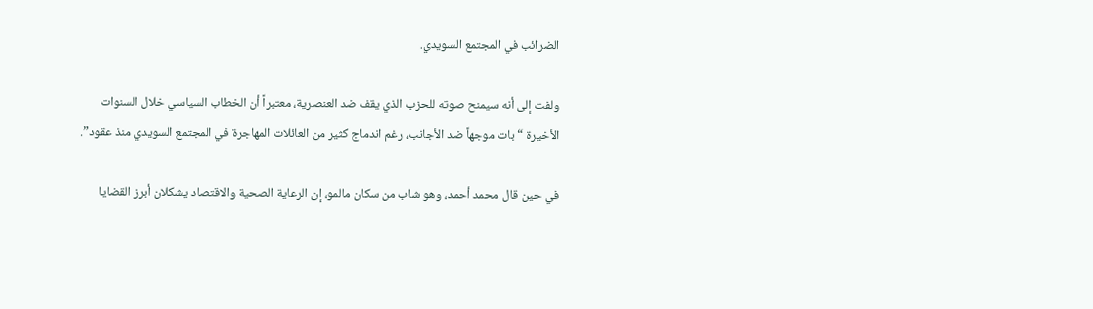الضرائب في المجتمع السويدي.

ولفت إلى أنه سيمنح صوته للحزب الذي يقف ضد العنصرية، معتبراً أن الخطاب السياسي خلال السنوات الأخيرة “بات موجهاً ضد الأجانب، رغم اندماج كثير من العائلات المهاجرة في المجتمع السويدي منذ عقود”.

في حين قال محمد أحمد، وهو شاب من سكان مالمو، إن الرعاية الصحية والاقتصاد يشكلان أبرز القضايا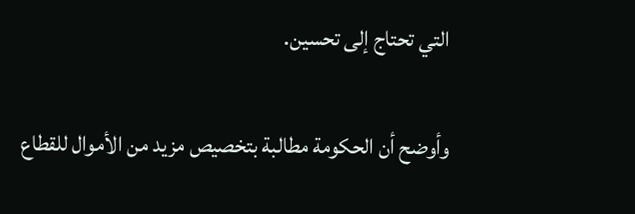التي تحتاج إلى تحسين.

وأوضح أن الحكومة مطالبة بتخصيص مزيد من الأموال للقطاع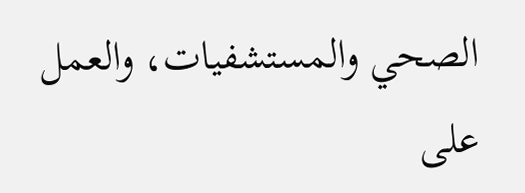الصحي والمستشفيات، والعمل على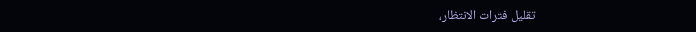تقليل فترات الانتظار،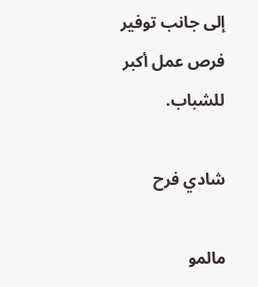إلى جانب توفير فرص عمل أكبر للشباب.

شادي فرح

مالمو